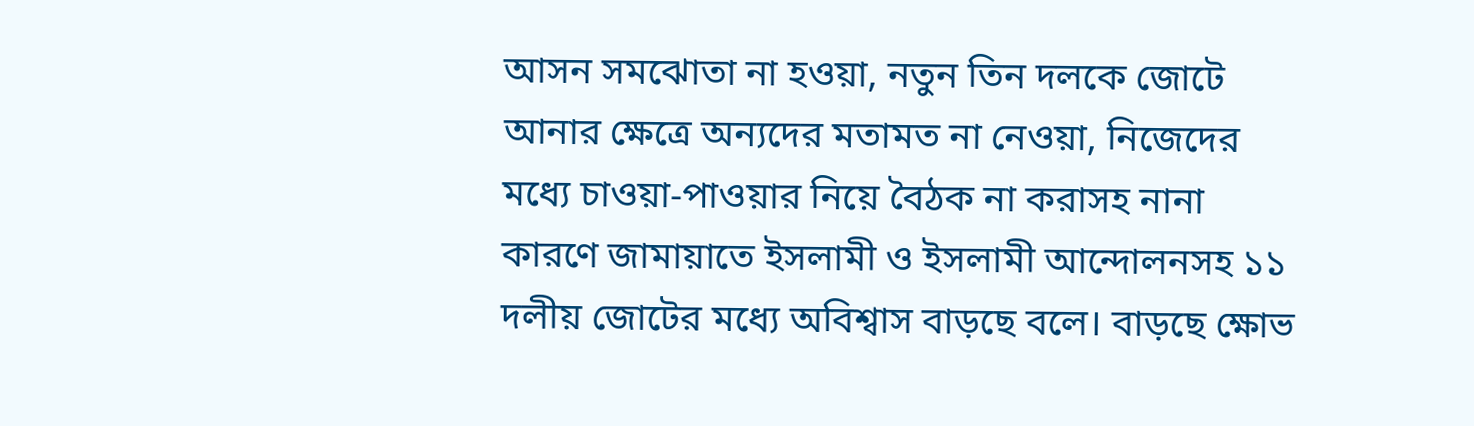আসন সমঝোতা না হওয়া, নতুন তিন দলকে জোটে আনার ক্ষেত্রে অন্যদের মতামত না নেওয়া, নিজেদের মধ্যে চাওয়া-পাওয়ার নিয়ে বৈঠক না করাসহ নানা কারণে জামায়াতে ইসলামী ও ইসলামী আন্দোলনসহ ১১ দলীয় জোটের মধ্যে অবিশ্বাস বাড়ছে বলে। বাড়ছে ক্ষোভ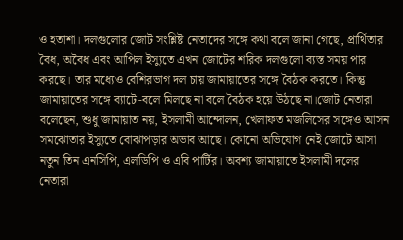ও হতাশা। দলগুলোর জোট সংশ্লিষ্ট নেতাদের সঙ্গে কথা বলে জানা গেছে, প্রার্থিতার বৈধ, অবৈধ এবং আপিল ইস্যুতে এখন জোটের শরিক দলগুলো ব্যস্ত সময় পার করছে। তার মধ্যেও বেশিরভাগ দল চায় জামায়াতের সঙ্গে বৈঠক করতে। কিন্তু জামায়াতের সঙ্গে ব্যাটে-বলে মিলছে না বলে বৈঠক হয়ে উঠছে না।জোট নেতারা বলেছেন, শুধু জামায়াত নয়, ইসলামী আন্দোলন, খেলাফত মজলিসের সঙ্গেও আসন সমঝোতার ইস্যুতে বোঝাপড়ার অভাব আছে। কোনো অভিযোগ নেই জোটে আসা নতুন তিন এনসিপি, এলডিপি ও এবি পার্টির। অবশ্য জামায়াতে ইসলামী দলের নেতারা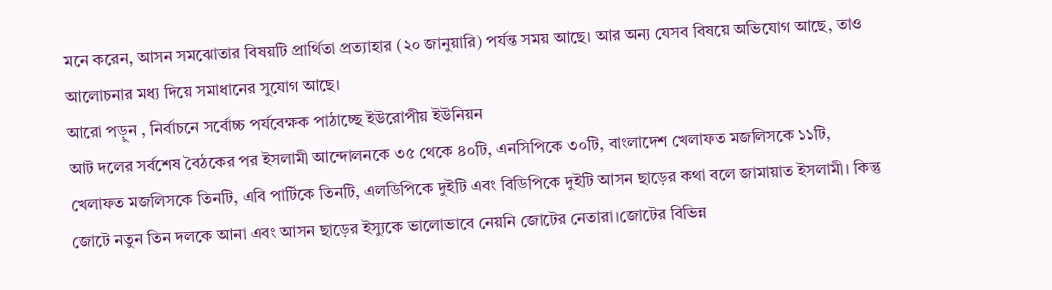মনে করেন, আসন সমঝোতার বিষয়টি প্রার্থিতা প্রত্যাহার (২০ জানুয়ারি) পর্যন্ত সময় আছে। আর অন্য যেসব বিষয়ে অভিযোগ আছে, তাও আলোচনার মধ্য দিয়ে সমাধানের সুযোগ আছে।
আরো পড়ুন , নির্বাচনে সর্বোচ্চ পর্যবেক্ষক পাঠাচ্ছে ইউরোপীয় ইউনিয়ন
আট দলের সর্বশেষ বৈঠকের পর ইসলামী আন্দোলনকে ৩৫ থেকে ৪০টি, এনসিপিকে ৩০টি, বাংলাদেশ খেলাফত মজলিসকে ১১টি, খেলাফত মজলিসকে তিনটি, এবি পার্টিকে তিনটি, এলডিপিকে দুইটি এবং বিডিপিকে দুইটি আসন ছাড়ের কথা বলে জামায়াত ইসলামী। কিন্তু জোটে নতুন তিন দলকে আনা এবং আসন ছাড়ের ইস্যুকে ভালোভাবে নেয়নি জোটের নেতারা।জোটের বিভিন্ন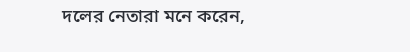দলের নেতারা মনে করেন,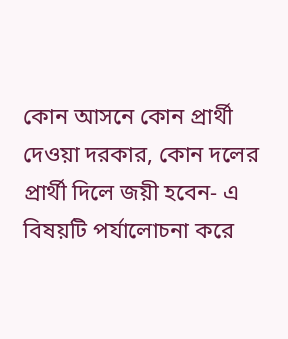কোন আসনে কোন প্রার্থী দেওয়া দরকার, কোন দলের প্রার্থী দিলে জয়ী হবেন- এ বিষয়টি পর্যালোচনা করে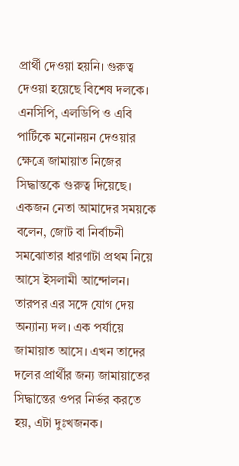প্রার্থী দেওয়া হয়নি। গুরুত্ব দেওয়া হয়েছে বিশেষ দলকে। এনসিপি, এলডিপি ও এবি পার্টিকে মনোনয়ন দেওয়ার ক্ষেত্রে জামায়াত নিজের সিদ্ধান্তকে গুরুত্ব দিয়েছে। একজন নেতা আমাদের সময়কে বলেন, জোট বা নির্বাচনী সমঝোতার ধারণাটা প্রথম নিয়ে আসে ইসলামী আন্দোলন। তারপর এর সঙ্গে যোগ দেয় অন্যান্য দল। এক পর্যায়ে জামায়াত আসে। এখন তাদের দলের প্রার্থীর জন্য জামায়াতের সিদ্ধান্তের ওপর নির্ভর করতে হয়, এটা দুঃখজনক।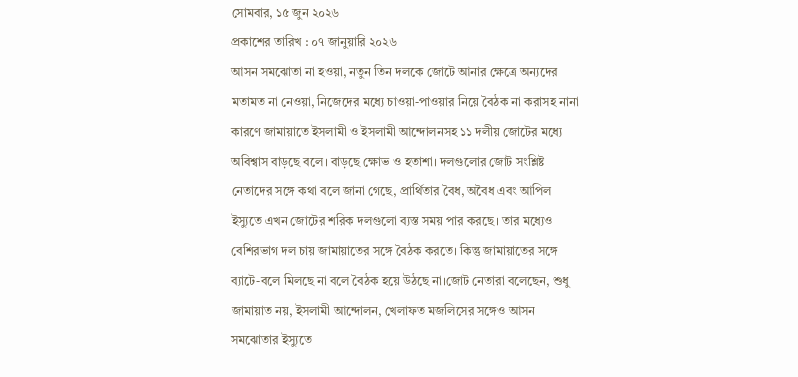সোমবার, ১৫ জুন ২০২৬
প্রকাশের তারিখ : ০৭ জানুয়ারি ২০২৬
আসন সমঝোতা না হওয়া, নতুন তিন দলকে জোটে আনার ক্ষেত্রে অন্যদের মতামত না নেওয়া, নিজেদের মধ্যে চাওয়া-পাওয়ার নিয়ে বৈঠক না করাসহ নানা কারণে জামায়াতে ইসলামী ও ইসলামী আন্দোলনসহ ১১ দলীয় জোটের মধ্যে অবিশ্বাস বাড়ছে বলে। বাড়ছে ক্ষোভ ও হতাশা। দলগুলোর জোট সংশ্লিষ্ট নেতাদের সঙ্গে কথা বলে জানা গেছে, প্রার্থিতার বৈধ, অবৈধ এবং আপিল ইস্যুতে এখন জোটের শরিক দলগুলো ব্যস্ত সময় পার করছে। তার মধ্যেও বেশিরভাগ দল চায় জামায়াতের সঙ্গে বৈঠক করতে। কিন্তু জামায়াতের সঙ্গে ব্যাটে-বলে মিলছে না বলে বৈঠক হয়ে উঠছে না।জোট নেতারা বলেছেন, শুধু জামায়াত নয়, ইসলামী আন্দোলন, খেলাফত মজলিসের সঙ্গেও আসন সমঝোতার ইস্যুতে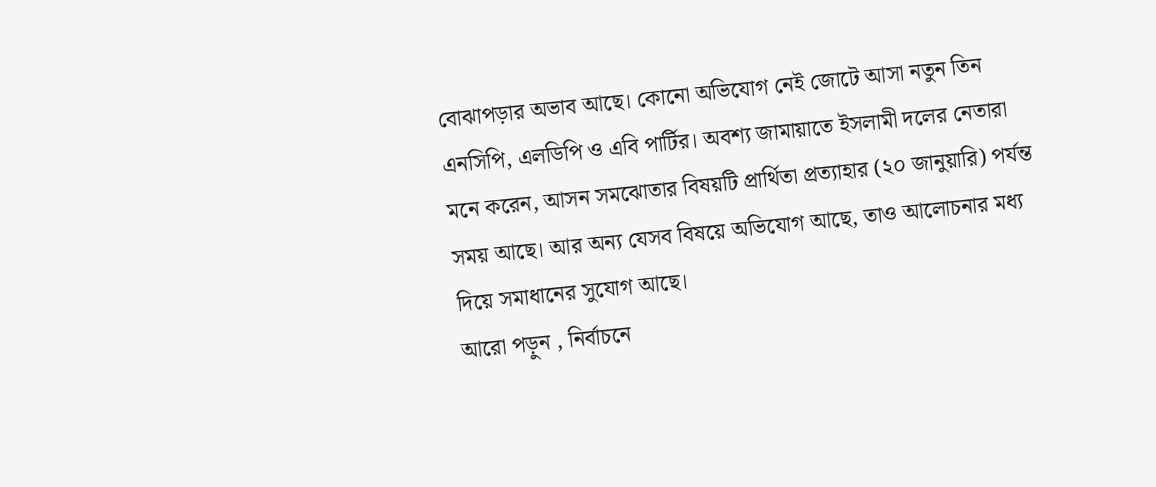বোঝাপড়ার অভাব আছে। কোনো অভিযোগ নেই জোটে আসা নতুন তিন এনসিপি, এলডিপি ও এবি পার্টির। অবশ্য জামায়াতে ইসলামী দলের নেতারা মনে করেন, আসন সমঝোতার বিষয়টি প্রার্থিতা প্রত্যাহার (২০ জানুয়ারি) পর্যন্ত সময় আছে। আর অন্য যেসব বিষয়ে অভিযোগ আছে, তাও আলোচনার মধ্য দিয়ে সমাধানের সুযোগ আছে।
আরো পড়ুন , নির্বাচনে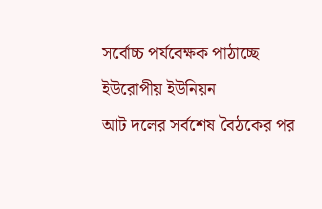সর্বোচ্চ পর্যবেক্ষক পাঠাচ্ছে ইউরোপীয় ইউনিয়ন
আট দলের সর্বশেষ বৈঠকের পর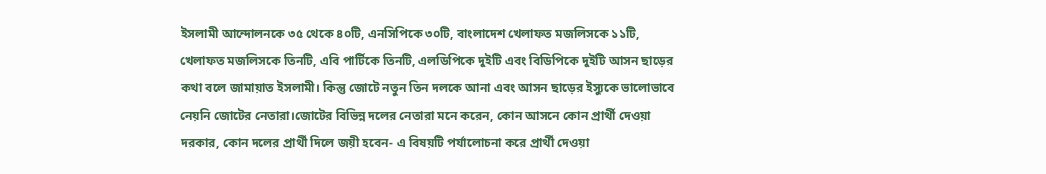ইসলামী আন্দোলনকে ৩৫ থেকে ৪০টি, এনসিপিকে ৩০টি, বাংলাদেশ খেলাফত মজলিসকে ১১টি, খেলাফত মজলিসকে তিনটি, এবি পার্টিকে তিনটি, এলডিপিকে দুইটি এবং বিডিপিকে দুইটি আসন ছাড়ের কথা বলে জামায়াত ইসলামী। কিন্তু জোটে নতুন তিন দলকে আনা এবং আসন ছাড়ের ইস্যুকে ভালোভাবে নেয়নি জোটের নেতারা।জোটের বিভিন্ন দলের নেতারা মনে করেন, কোন আসনে কোন প্রার্থী দেওয়া দরকার, কোন দলের প্রার্থী দিলে জয়ী হবেন- এ বিষয়টি পর্যালোচনা করে প্রার্থী দেওয়া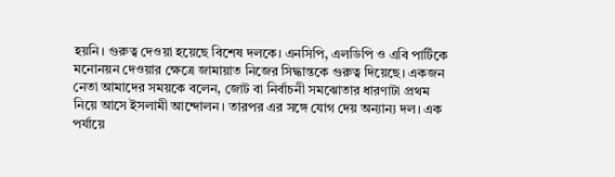হয়নি। গুরুত্ব দেওয়া হয়েছে বিশেষ দলকে। এনসিপি, এলডিপি ও এবি পার্টিকে মনোনয়ন দেওয়ার ক্ষেত্রে জামায়াত নিজের সিদ্ধান্তকে গুরুত্ব দিয়েছে। একজন নেতা আমাদের সময়কে বলেন, জোট বা নির্বাচনী সমঝোতার ধারণাটা প্রথম নিয়ে আসে ইসলামী আন্দোলন। তারপর এর সঙ্গে যোগ দেয় অন্যান্য দল। এক পর্যায়ে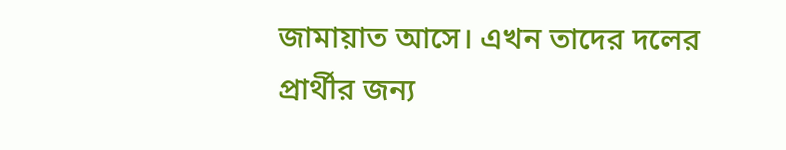জামায়াত আসে। এখন তাদের দলের প্রার্থীর জন্য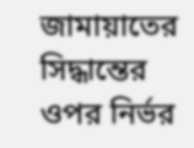জামায়াতের সিদ্ধান্তের ওপর নির্ভর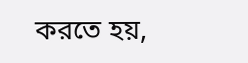করতে হয়,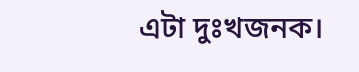এটা দুঃখজনক।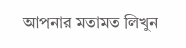আপনার মতামত লিখুন